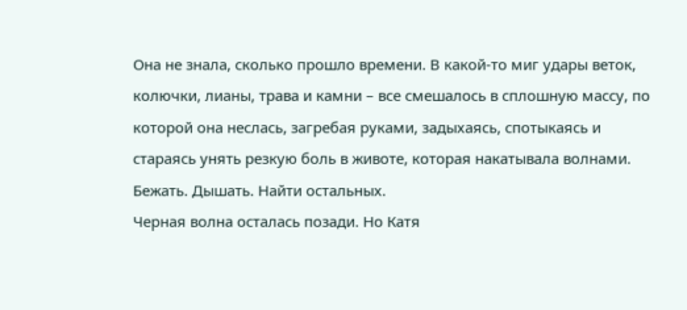Она не знала, сколько прошло времени. В какой-то миг удары веток, колючки, лианы, трава и камни – все смешалось в сплошную массу, по которой она неслась, загребая руками, задыхаясь, спотыкаясь и стараясь унять резкую боль в животе, которая накатывала волнами.
Бежать. Дышать. Найти остальных.
Черная волна осталась позади. Но Катя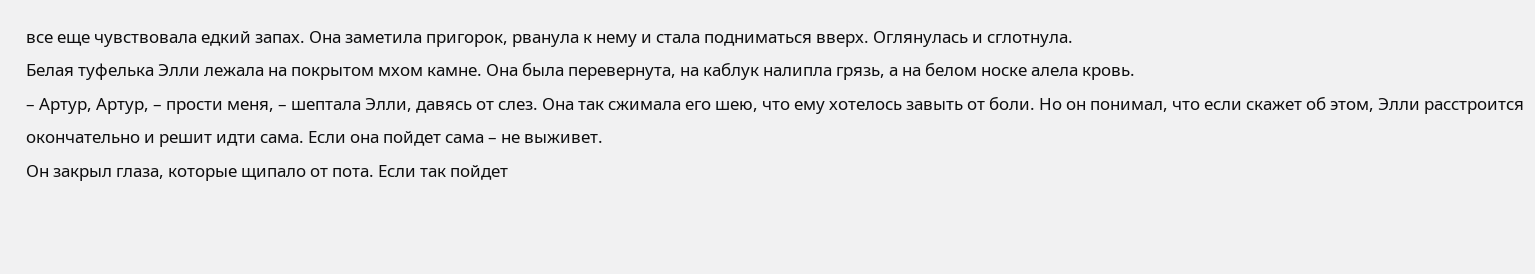все еще чувствовала едкий запах. Она заметила пригорок, рванула к нему и стала подниматься вверх. Оглянулась и сглотнула.
Белая туфелька Элли лежала на покрытом мхом камне. Она была перевернута, на каблук налипла грязь, а на белом носке алела кровь.
– Артур, Артур, – прости меня, – шептала Элли, давясь от слез. Она так сжимала его шею, что ему хотелось завыть от боли. Но он понимал, что если скажет об этом, Элли расстроится окончательно и решит идти сама. Если она пойдет сама – не выживет.
Он закрыл глаза, которые щипало от пота. Если так пойдет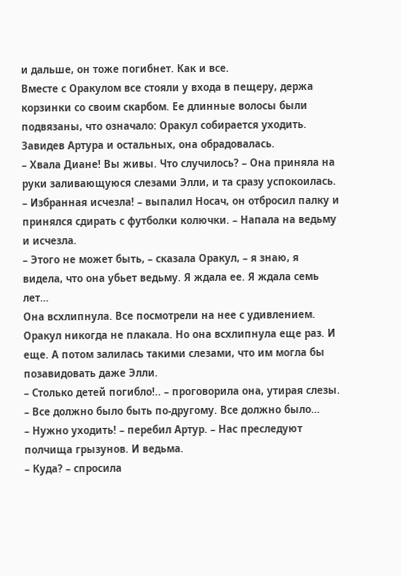и дальше, он тоже погибнет. Как и все.
Вместе с Оракулом все стояли у входа в пещеру, держа корзинки со своим скарбом. Ее длинные волосы были подвязаны, что означало: Оракул собирается уходить.
Завидев Артура и остальных, она обрадовалась.
– Хвала Диане! Вы живы. Что случилось? – Она приняла на руки заливающуюся слезами Элли, и та сразу успокоилась.
– Избранная исчезла! – выпалил Носач, он отбросил палку и принялся сдирать с футболки колючки. – Напала на ведьму и исчезла.
– Этого не может быть, – сказала Оракул, – я знаю, я видела, что она убьет ведьму. Я ждала ее. Я ждала семь лет…
Она всхлипнула. Все посмотрели на нее с удивлением. Оракул никогда не плакала. Но она всхлипнула еще раз. И еще. А потом залилась такими слезами, что им могла бы позавидовать даже Элли.
– Столько детей погибло!.. – проговорила она, утирая слезы. – Все должно было быть по-другому. Все должно было…
– Нужно уходить! – перебил Артур. – Нас преследуют полчища грызунов. И ведьма.
– Куда? – спросила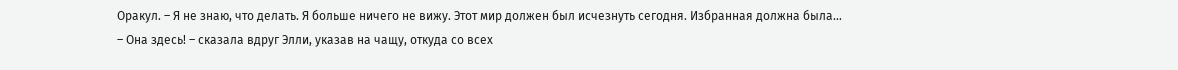Оракул. – Я не знаю, что делать. Я больше ничего не вижу. Этот мир должен был исчезнуть сегодня. Избранная должна была…
– Она здесь! – сказала вдруг Элли, указав на чащу, откуда со всех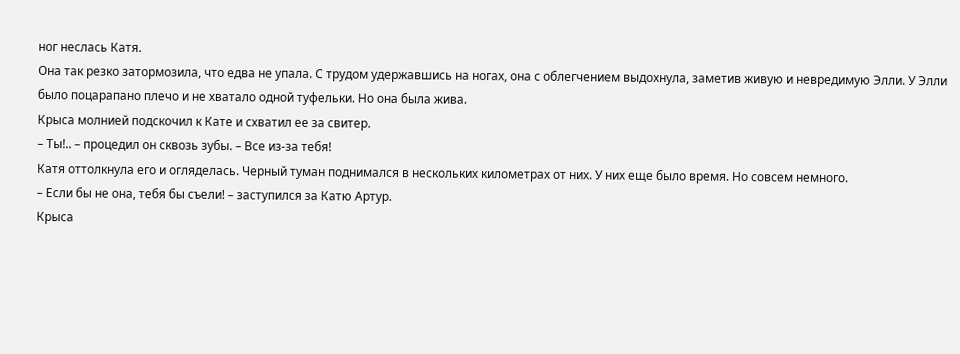ног неслась Катя.
Она так резко затормозила, что едва не упала. С трудом удержавшись на ногах, она с облегчением выдохнула, заметив живую и невредимую Элли. У Элли было поцарапано плечо и не хватало одной туфельки. Но она была жива.
Крыса молнией подскочил к Кате и схватил ее за свитер.
– Ты!.. – процедил он сквозь зубы. – Все из-за тебя!
Катя оттолкнула его и огляделась. Черный туман поднимался в нескольких километрах от них. У них еще было время. Но совсем немного.
– Если бы не она, тебя бы съели! – заступился за Катю Артур.
Крыса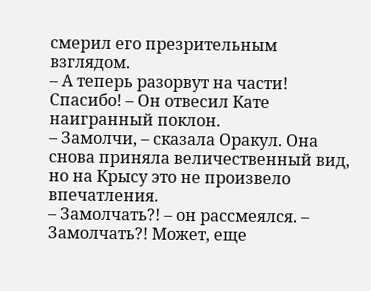смерил его презрительным взглядом.
– А теперь разорвут на части! Спасибо! – Он отвесил Кате наигранный поклон.
– Замолчи, – сказала Оракул. Она снова приняла величественный вид, но на Крысу это не произвело впечатления.
– Замолчать?! – он рассмеялся. – Замолчать?! Может, еще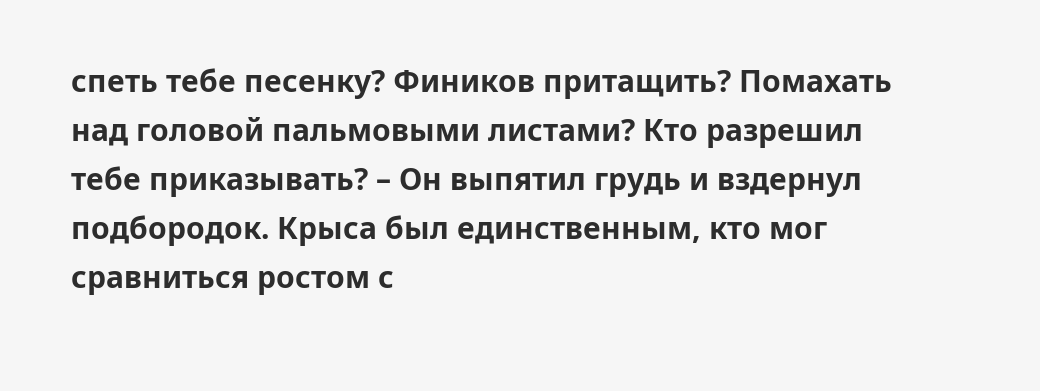спеть тебе песенку? Фиников притащить? Помахать над головой пальмовыми листами? Кто разрешил тебе приказывать? – Он выпятил грудь и вздернул подбородок. Крыса был единственным, кто мог сравниться ростом с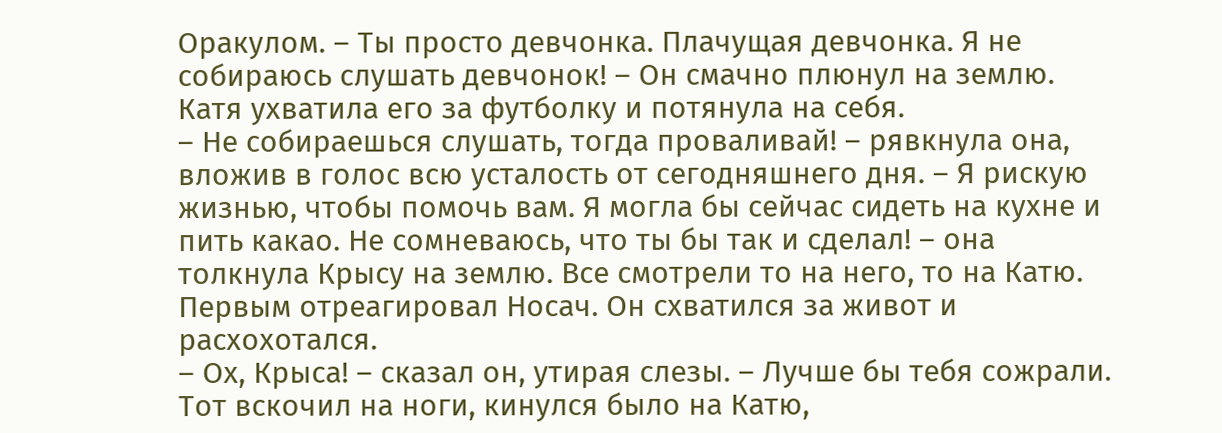Оракулом. – Ты просто девчонка. Плачущая девчонка. Я не собираюсь слушать девчонок! – Он смачно плюнул на землю.
Катя ухватила его за футболку и потянула на себя.
– Не собираешься слушать, тогда проваливай! – рявкнула она, вложив в голос всю усталость от сегодняшнего дня. – Я рискую жизнью, чтобы помочь вам. Я могла бы сейчас сидеть на кухне и пить какао. Не сомневаюсь, что ты бы так и сделал! – она толкнула Крысу на землю. Все смотрели то на него, то на Катю. Первым отреагировал Носач. Он схватился за живот и расхохотался.
– Ох, Крыса! – сказал он, утирая слезы. – Лучше бы тебя сожрали.
Тот вскочил на ноги, кинулся было на Катю,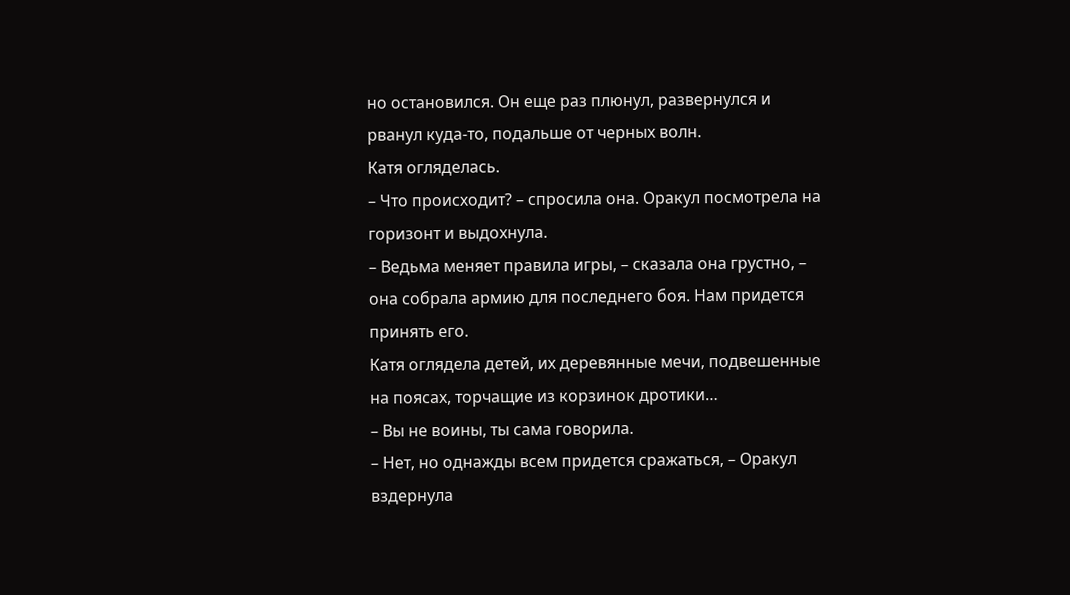но остановился. Он еще раз плюнул, развернулся и рванул куда-то, подальше от черных волн.
Катя огляделась.
– Что происходит? – спросила она. Оракул посмотрела на горизонт и выдохнула.
– Ведьма меняет правила игры, – сказала она грустно, – она собрала армию для последнего боя. Нам придется принять его.
Катя оглядела детей, их деревянные мечи, подвешенные на поясах, торчащие из корзинок дротики…
– Вы не воины, ты сама говорила.
– Нет, но однажды всем придется сражаться, – Оракул вздернула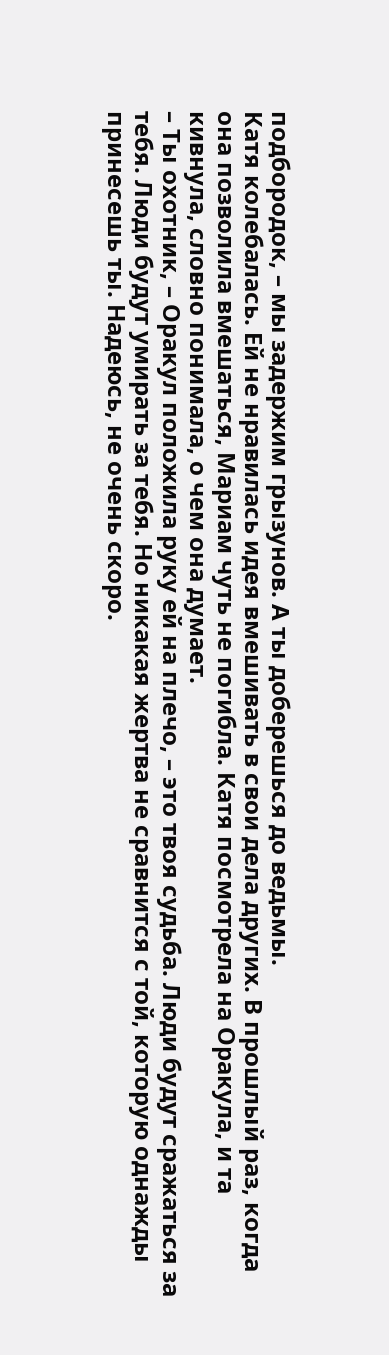подбородок, – мы задержим грызунов. А ты доберешься до ведьмы.
Катя колебалась. Ей не нравилась идея вмешивать в свои дела других. В прошлый раз, когда она позволила вмешаться, Мариам чуть не погибла. Катя посмотрела на Оракула, и та кивнула, словно понимала, о чем она думает.
– Ты охотник, – Оракул положила руку ей на плечо, – это твоя судьба. Люди будут сражаться за тебя. Люди будут умирать за тебя. Но никакая жертва не сравнится с той, которую однажды принесешь ты. Надеюсь, не очень скоро.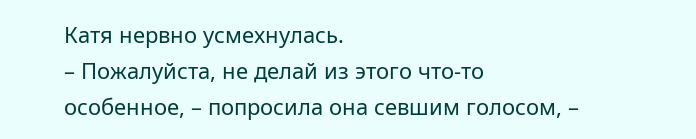Катя нервно усмехнулась.
– Пожалуйста, не делай из этого что-то особенное, – попросила она севшим голосом, –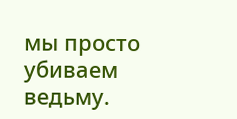мы просто убиваем ведьму.